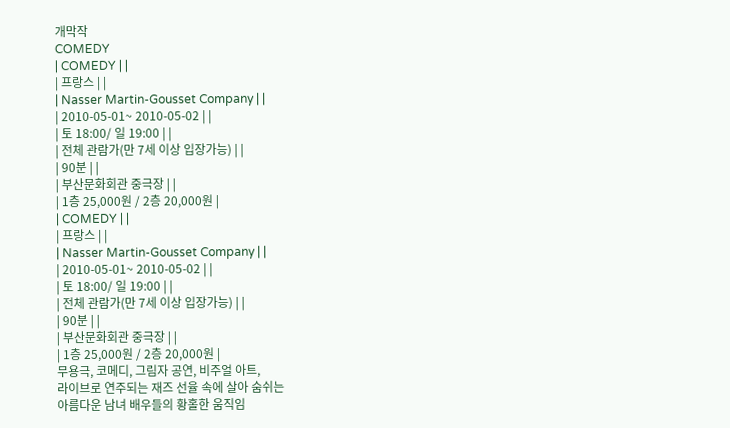개막작
COMEDY
| COMEDY | |
| 프랑스 | |
| Nasser Martin-Gousset Company | |
| 2010-05-01~ 2010-05-02 | |
| 토 18:00/ 일 19:00 | |
| 전체 관람가(만 7세 이상 입장가능) | |
| 90분 | |
| 부산문화회관 중극장 | |
| 1층 25,000원 / 2층 20,000원 |
| COMEDY | |
| 프랑스 | |
| Nasser Martin-Gousset Company | |
| 2010-05-01~ 2010-05-02 | |
| 토 18:00/ 일 19:00 | |
| 전체 관람가(만 7세 이상 입장가능) | |
| 90분 | |
| 부산문화회관 중극장 | |
| 1층 25,000원 / 2층 20,000원 |
무용극, 코메디, 그림자 공연, 비주얼 아트,
라이브로 연주되는 재즈 선율 속에 살아 숨쉬는
아름다운 남녀 배우들의 황홀한 움직임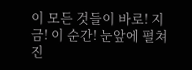이 모든 것들이 바로! 지금! 이 순간! 눈앞에 펼쳐진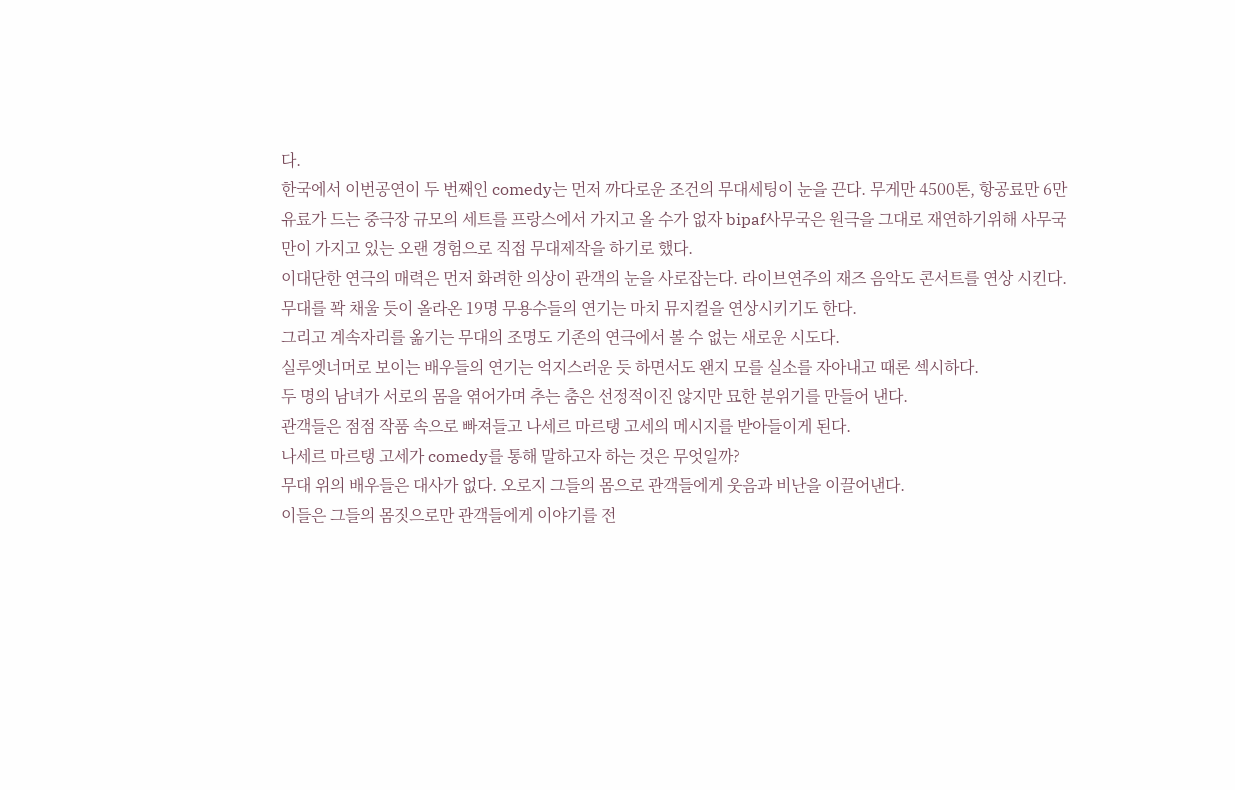다.
한국에서 이번공연이 두 번째인 comedy는 먼저 까다로운 조건의 무대세팅이 눈을 끈다. 무게만 4500톤, 항공료만 6만유료가 드는 중극장 규모의 세트를 프랑스에서 가지고 올 수가 없자 bipaf사무국은 원극을 그대로 재연하기위해 사무국만이 가지고 있는 오랜 경험으로 직접 무대제작을 하기로 했다.
이대단한 연극의 매력은 먼저 화려한 의상이 관객의 눈을 사로잡는다. 라이브연주의 재즈 음악도 콘서트를 연상 시킨다. 무대를 꽉 채울 듯이 올라온 19명 무용수들의 연기는 마치 뮤지컬을 연상시키기도 한다.
그리고 계속자리를 옮기는 무대의 조명도 기존의 연극에서 볼 수 없는 새로운 시도다.
실루엣너머로 보이는 배우들의 연기는 억지스러운 듯 하면서도 왠지 모를 실소를 자아내고 때론 섹시하다.
두 명의 남녀가 서로의 몸을 엮어가며 추는 춤은 선정적이진 않지만 묘한 분위기를 만들어 낸다.
관객들은 점점 작품 속으로 빠져들고 나세르 마르탱 고세의 메시지를 받아들이게 된다.
나세르 마르탱 고세가 comedy를 통해 말하고자 하는 것은 무엇일까?
무대 위의 배우들은 대사가 없다. 오로지 그들의 몸으로 관객들에게 웃음과 비난을 이끌어낸다.
이들은 그들의 몸짓으로만 관객들에게 이야기를 전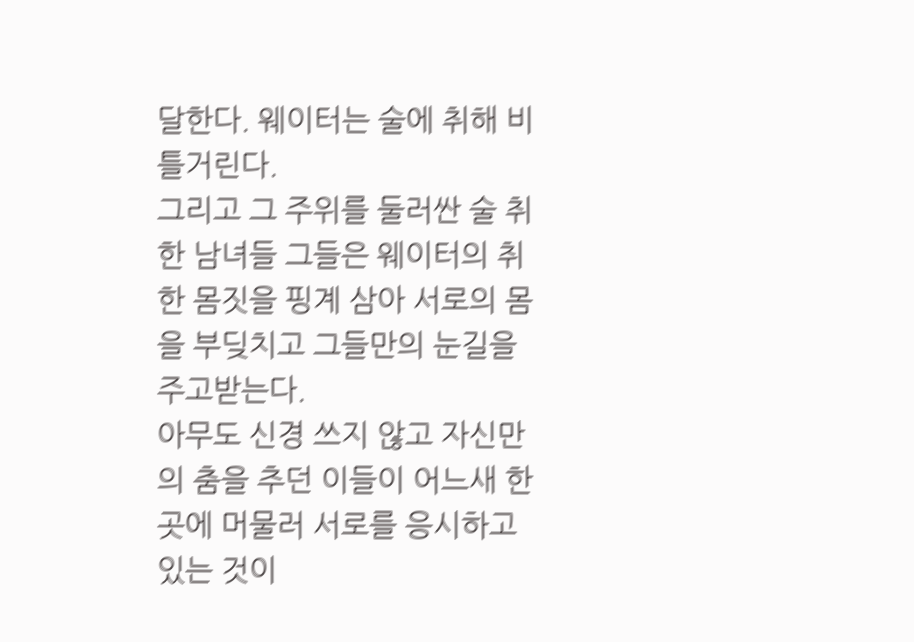달한다. 웨이터는 술에 취해 비틀거린다.
그리고 그 주위를 둘러싼 술 취한 남녀들 그들은 웨이터의 취한 몸짓을 핑계 삼아 서로의 몸을 부딪치고 그들만의 눈길을 주고받는다.
아무도 신경 쓰지 않고 자신만의 춤을 추던 이들이 어느새 한곳에 머물러 서로를 응시하고 있는 것이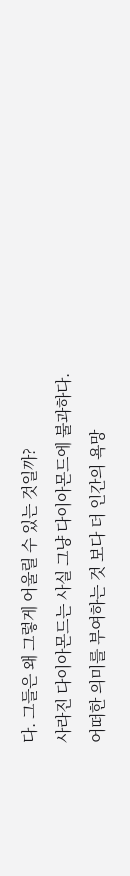다. 그들은 왜 그렇게 어울릴 수 있는 것일까?
사라진 다이아몬드는 사실 그냥 다이아몬드에 불과하다.
어떠한 의미를 부여하는 것 보다 더 인간의 욕망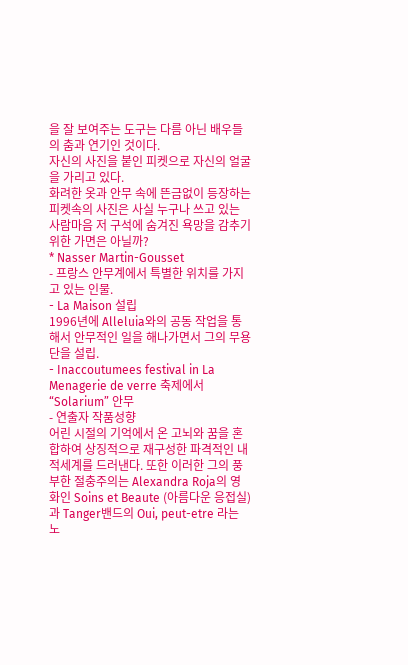을 잘 보여주는 도구는 다름 아닌 배우들의 춤과 연기인 것이다.
자신의 사진을 붙인 피켓으로 자신의 얼굴을 가리고 있다.
화려한 옷과 안무 속에 뜬금없이 등장하는 피켓속의 사진은 사실 누구나 쓰고 있는 사람마음 저 구석에 숨겨진 욕망을 감추기 위한 가면은 아닐까?
* Nasser Martin-Gousset
- 프랑스 안무계에서 특별한 위치를 가지고 있는 인물.
- La Maison 설립
1996년에 Alleluia와의 공동 작업을 통해서 안무적인 일을 해나가면서 그의 무용 단을 설립.
- Inaccoutumees festival in La Menagerie de verre 축제에서 “Solarium” 안무
- 연출자 작품성향
어린 시절의 기억에서 온 고뇌와 꿈을 혼합하여 상징적으로 재구성한 파격적인 내적세계를 드러낸다. 또한 이러한 그의 풍부한 절충주의는 Alexandra Roja의 영화인 Soins et Beaute (아름다운 응접실) 과 Tanger밴드의 Oui, peut-etre 라는 노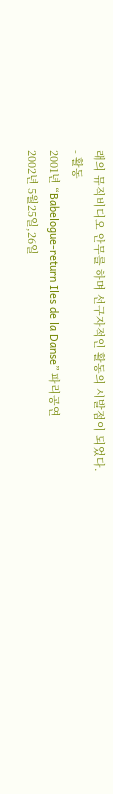래의 뮤직비디오 안무를 하며 선구자적인 활동의 시발점이 되었다.
- 활동
2001년 “Babelogue-return Iles de la Danse” 파리공연
2002년 5월25일,26일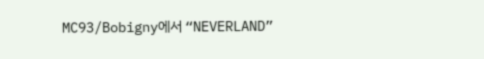MC93/Bobigny에서 “NEVERLAND”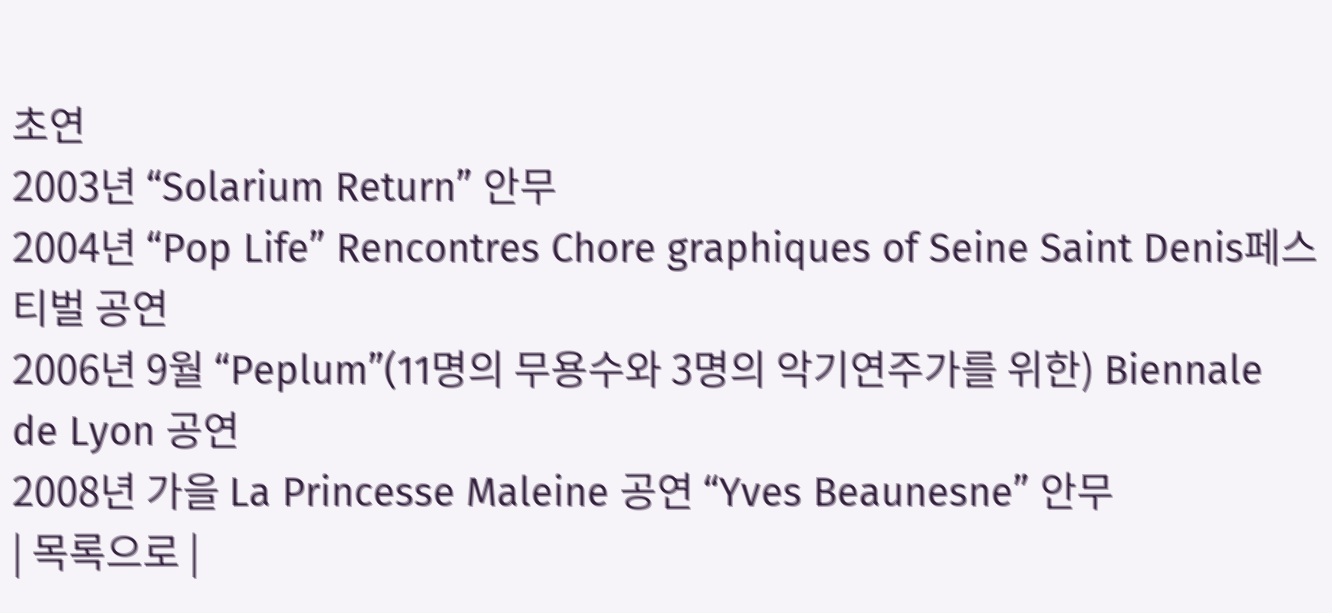초연
2003년 “Solarium Return” 안무
2004년 “Pop Life” Rencontres Chore graphiques of Seine Saint Denis페스티벌 공연
2006년 9월 “Peplum”(11명의 무용수와 3명의 악기연주가를 위한) Biennale de Lyon 공연
2008년 가을 La Princesse Maleine 공연 “Yves Beaunesne” 안무
| 목록으로 |